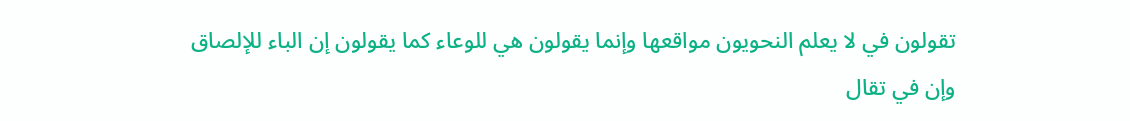تقولون في لا يعلم النحويون مواقعها وإنما يقولون هي للوعاء كما يقولون إن الباء للإلصاق
وإن في تقال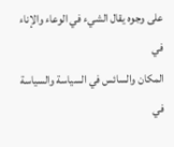على وجوه يقال الشيء في الوعاء والإناء في
المكان والسائس في السياسة والسياسة في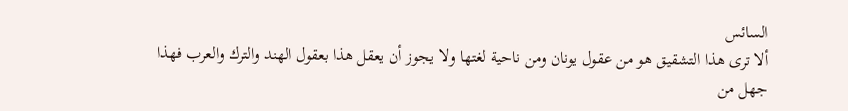السائس
ألا ترى هذا التشقيق هو من عقول يونان ومن ناحية لغتها ولا يجوز أن يعقل هذا بعقول الهند والترك والعرب فهذا جهل من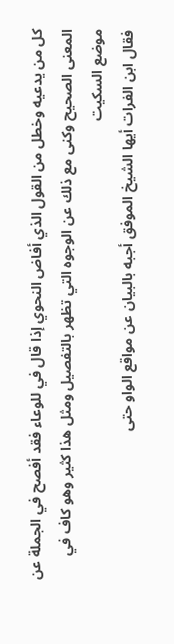كل من يدعيه وخطل من القول الذي أفاض النحوي إذا قال في للوعاء فقد أفصح في الجملة عن المعنى الصحيح وكنى مع ذلك عن الوجوه التي تظهر بالتفصيل ومثل هذا كثير وهو كاف في موضع السكيت
فقال ابن الفرات أيها الشيخ الموفق أجبه بالبيان عن مواقع الواو حتى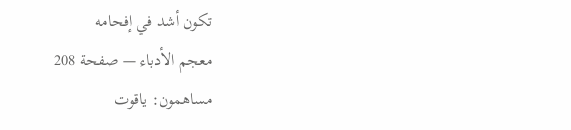تكون أشد في إفحامه
معجم الأدباء — صفحة 208
مساهمون: ياقوت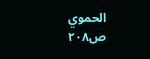الحموي
ص٢٠٨